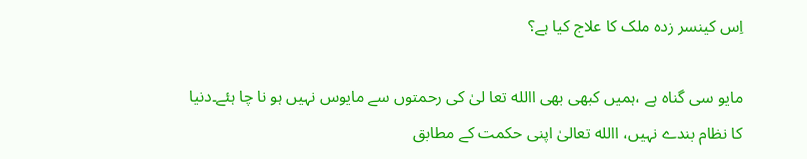اِس کینسر زدہ ملک کا علاج کیا ہے؟

مایو سی گناہ ہے ،ہمیں کبھی بھی االله تعا لیٰ کی رحمتوں سے مایوس نہیں ہو نا چا ہئے۔دنیا کا نظام بندے نہیں، االله تعالیٰ اپنی حکمت کے مطابق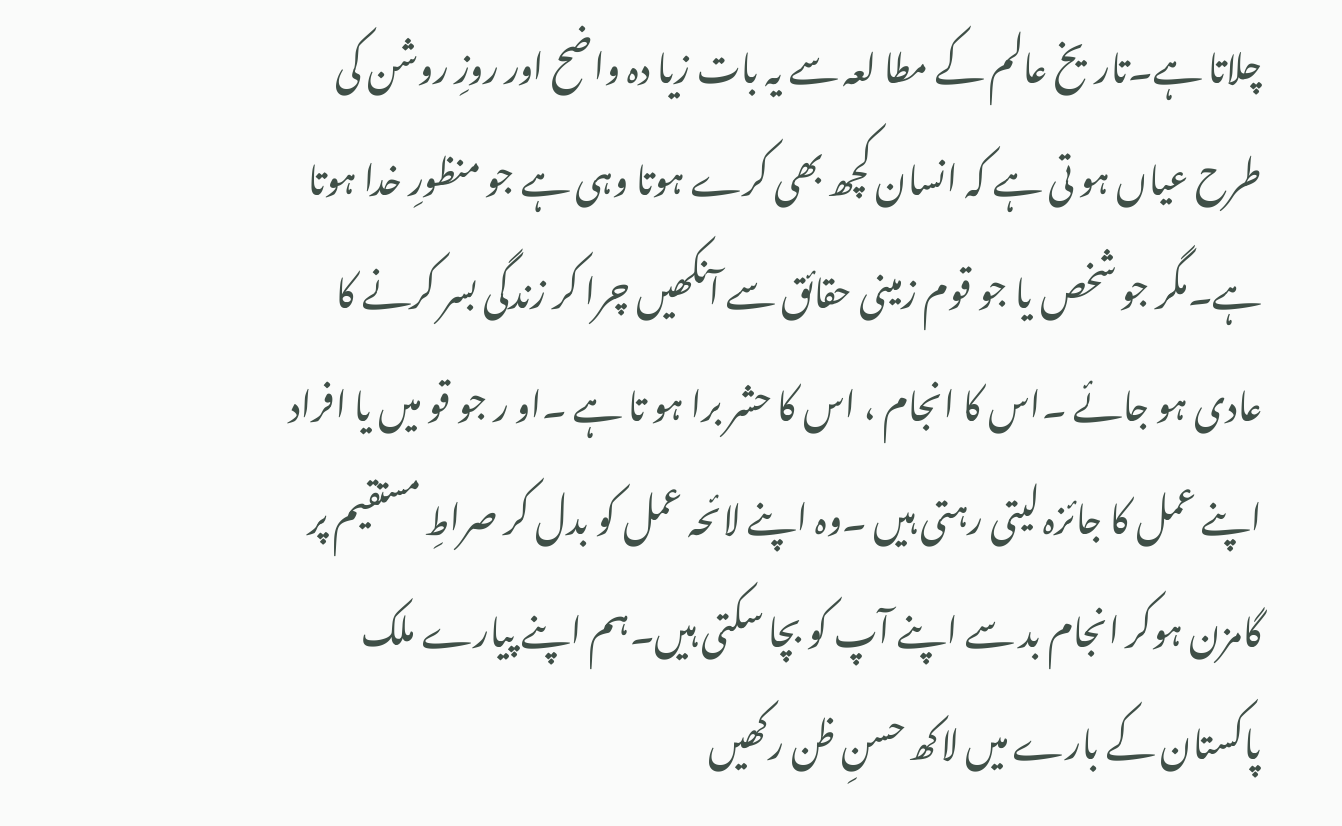چلاتا ہے۔تاریخ عالم کے مطا لعہ سے یہ بات زیا دہ واضح اور روزِ روشن کی طرح عیاں ہو تی ہے کہ انسان کچھ بھی کرے ہوتا وہی ہے جو منظورِ خدا ہوتا ہے۔مگر جو شخص یا جو قوم زمینی حقائق سے آنکھیں چرا کر زندگی بسر کرنے کا عادی ہو جائے ۔اس کا انجام ، اس کا حشر برا ہو تا ہے ۔او ر جو قو میں یا افراد اپنے عمل کا جائزہ لیتی رہتی ہیں ۔وہ اپنے لائحہ عمل کو بدل کر صراطِ مستقیم پر گامزن ہوکر انجام بد سے اپنے آپ کو بچا سکتی ہیں۔ہم اپنے پیارے ملک پاکستان کے بارے میں لاکھ حسنِ ظن رکھیں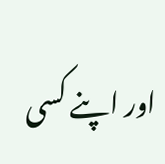اور اپنے کسی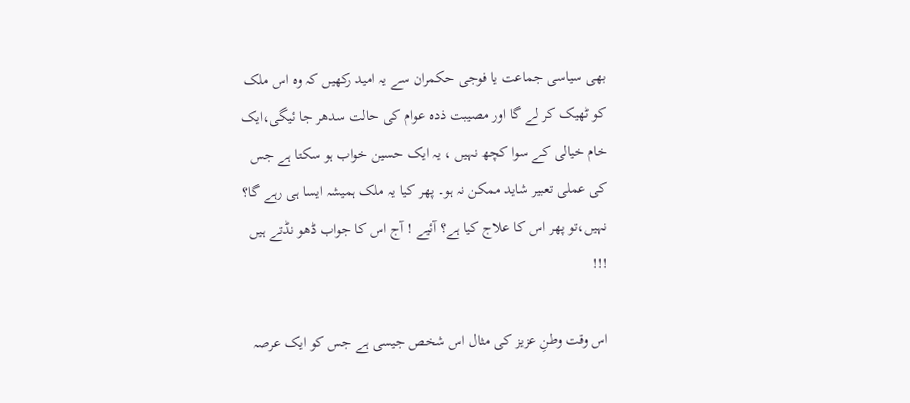بھی سیاسی جماعت یا فوجی حکمران سے یہ امید رکھیں کہ وہ اس ملک کو ٹھیک کر لے گا اور مصیبت ذدہ عوام کی حالت سدھر جا ئیگی،ایک خام خیالی کے سوا کچھ نہیں ، یہ ایک حسین خواب ہو سکتا ہے جس کی عملی تعبیر شاید ممکن نہ ہو۔ پھر کیا یہ ملک ہمیشہ ایسا ہی رہے گا؟ نہیں،تو پھر اس کا علاج کیا ہے؟ آئیے ! آج اس کا جواب ڈھو نڈتے ہیں !!!

اس وقت وطنِ عزیز کی مثال اس شخص جیسی ہے جس کو ایک عرصہ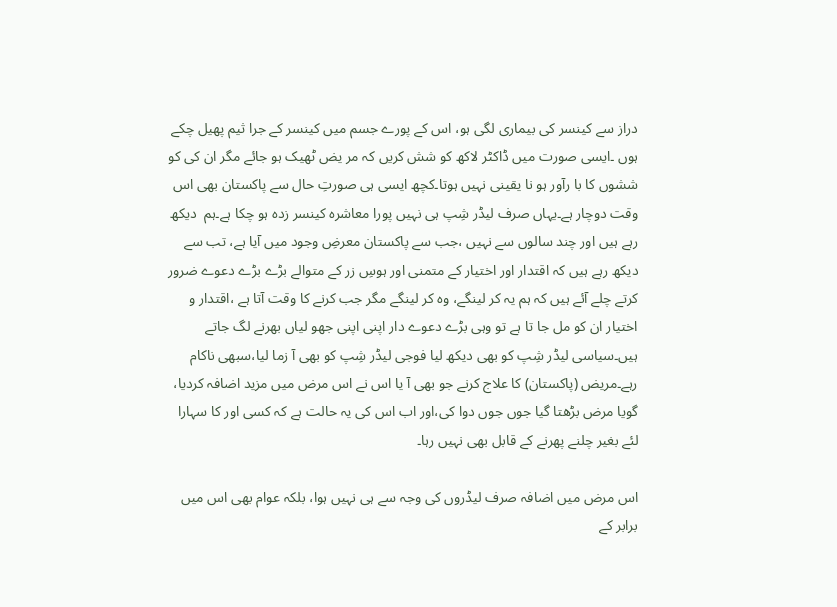دراز سے کینسر کی بیماری لگی ہو، اس کے پورے جسم میں کینسر کے جرا ثیم پھیل چکے ہوں ۔ایسی صورت میں ڈاکٹر لاکھ کو شش کریں کہ مر یض ٹھیک ہو جائے مگر ان کی کو ششوں کا با رآور ہو نا یقینی نہیں ہوتا۔کچھ ایسی ہی صورتِ حال سے پاکستان بھی اس وقت دوچار ہے۔یہاں صرف لیڈر شِپ ہی نہیں پورا معاشرہ کینسر زدہ ہو چکا ہے۔ہم  دیکھ رہے ہیں اور چند سالوں سے نہیں ،جب سے پاکستان معرضِ وجود میں آیا ہے، تب سے دیکھ رہے ہیں کہ اقتدار اور اختیار کے متمنی اور ہوسِ زر کے متوالے بڑے بڑے دعوے ضرور کرتے چلے آئے ہیں کہ ہم یہ کر لینگے، وہ کر لینگے مگر جب کرنے کا وقت آتا ہے ،اقتدار و اختیار ان کو مل جا تا ہے تو وہی بڑے دعوے دار اپنی اپنی جھو لیاں بھرنے لگ جاتے ہیں۔سیاسی لیڈر شِپ کو بھی دیکھ لیا فوجی لیڈر شِپ کو بھی آ زما لیا،سبھی ناکام رہے۔مریض (پاکستان) کا علاج کرنے جو بھی آ یا اس نے اس مرض میں مزید اضافہ کردیا، گویا مرض بڑھتا گیا جوں جوں دوا کی،اور اب اس کی یہ حالت ہے کہ کسی اور کا سہارا لئے بغیر چلنے پھرنے کے قابل بھی نہیں رہا۔

اس مرض میں اضافہ صرف لیڈروں کی وجہ سے ہی نہیں ہوا، بلکہ عوام بھی اس میں برابر کے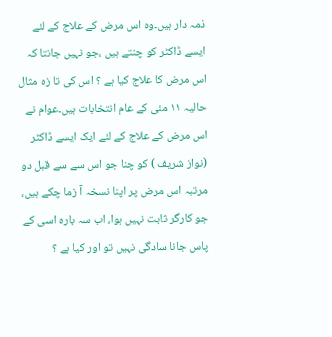ذمہ دار ہیں۔وہ اس مرض کے علاج کے لئے ایسے ڈاکٹر کو چنتے ہیں ،جو نہیں جانتا کہ اس مرض کا علاج کیا ہے ؟ اس کی تا زہ مثال حالیہ ۱۱ مئی کے عام انتخابات ہیں۔عوام نے اس مرض کے علاج کے لئے ایک ایسے ڈاکٹر (نواز شریف ) کو چنا جو اس سے سے قبل دو مرتبہ اس مرض پر اپنا نسخہ آ زما چکے ہیں، جو کارگر ثابت نہیں ہوا، اب سہ بارہ اسی کے پاس جانا سادگی نہیں تو اور کیا ہے ؟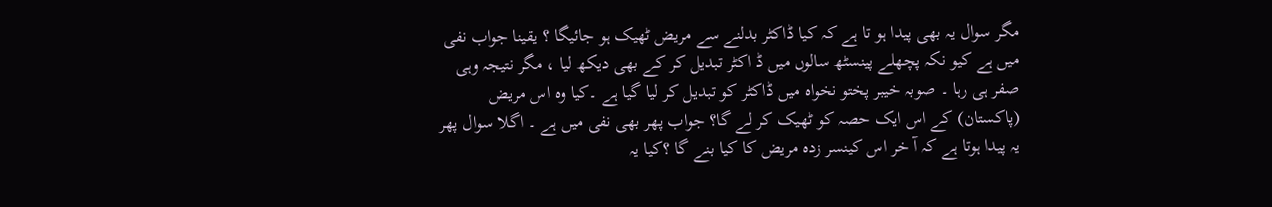مگر سوال یہ بھی پیدا ہو تا ہے کہ کیا ڈاکٹر بدلنے سے مریض ٹھیک ہو جائیگا ؟ یقینا جواب نفی میں ہے کیو نکہ پچھلے پینسٹھ سالوں میں ڈ اکٹر تبدیل کر کے بھی دیکھ لیا ، مگر نتیجہ وہی صفر ہی رہا ۔ صوبہ خیبر پختو نخواہ میں ڈاکٹر کو تبدیل کر لیا گیا ہے ۔کیا وہ اس مریض (پاکستان) کے اس ایک حصہ کو ٹھیک کر لے گا؟ جواب پھر بھی نفی میں ہے ۔ اگلا سوال پھر یہ پیدا ہوتا ہے کہ آ خر اس کینسر زدہ مریض کا کیا بنے گا ؟کیا یہ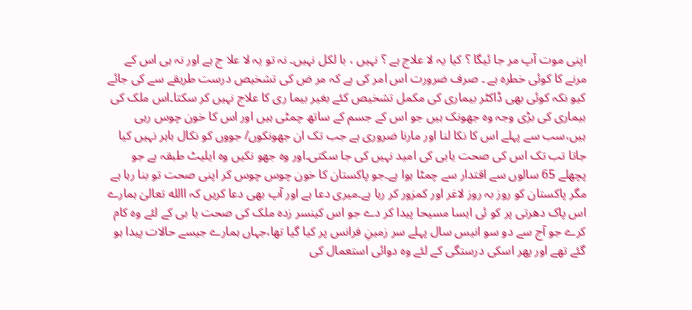اپنی موت آپ مر جا ئیگا ؟ کیا یہ لا علاج ہے ؟ نہیں ، با لکل نہیں۔ نہ تو یہ لا علا ج ہے اور نہ ہی اس کے مرنے کا کوئی خطرہ ہے ۔ صرف ضرورت اس امر کی ہے کہ مر ض کی تشخیص درست طریقے سے کی جائے کیو نکہ کوئی بھی ڈاکٹر بیماری کی مکمل تشخیص کئے بغیر بیما ری کا علاج نہیں کر سکتا۔اس ملک کی بیماری کی بڑی وجہ وہ جھونک ہیں جو اس کے جسم کے ساتھ چمٹی ہیں اور اس کا خون چوس رہی ہیں،سب سے پہلے اس کا نکا لنا اور مارنا ضروری ہے جب تک ان جھونکوں/ جووں کو نکال باہر نہیں کیا جاتا تب تک اس کی صحت یابی کی امید نہیں کی جا سکتی۔اور وہ جھو نکیں وہ ایلیٹ طبقہ ہے جو پچھلے 65 سالوں سے اقتدار سے چمٹا ہوا ہے۔جو پاکستان کا خون چوس چوس کر اپنی صحت تو بنا رہا ہے مگر پاکستان کو روز بہ روز لاغر اور کمزور کر رہا ہے۔میری دعا ہے اور آپ بھی دعا کریں کہ االله تعالیٰ ہمارے اس پاک دھرتی پر کو ئی ایسا مسیحا پیدا کر دے جو اس کینسر زدہ ملک کی صحت یا بی کے لئے وہ کام کرے جو آج سے دو سو انیس سال پہلے سر زمینِ فرانس پر کیا گیا تھا،جہاں ہمارے جیسے حالات پیدا ہو گئے تھے اور پھر اسکی درستگی کے لئے وہ دوائی استعمال کی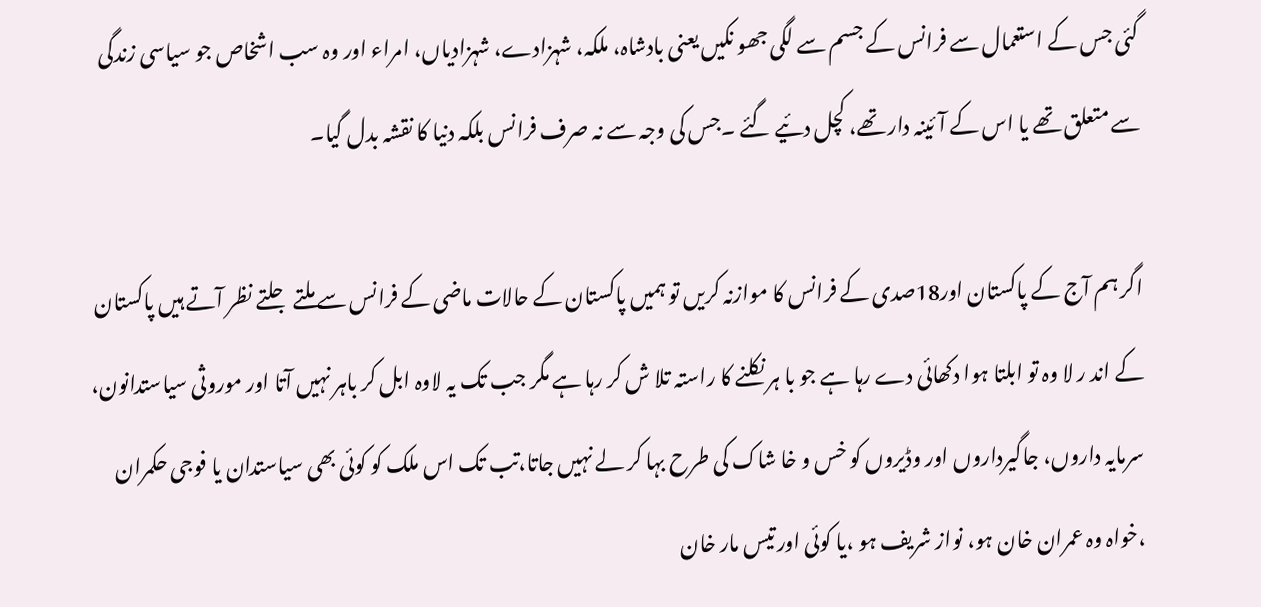گئی جس کے استعمال سے فرانس کے جسم سے لگی جھو نکیں یعنی بادشاہ، ملکہ، شہزادے، شہزادیاں، امراء اور وہ سب اشخاص جو سیاسی زندگی سے متعلق تھے یا اس کے آ ئینہ دار تھے، کچل دئیے گئے ۔جس کی وجہ سے نہ صرف فرانس بلکہ دنیا کا نقشہ بدل گیا۔

اگر ہم آج کے پاکستان اور18صدی کے فرانس کا موازنہ کریں تو ہمیں پاکستان کے حالات ماضی کے فرانس سے ملتے جلتے نظر آتے ہیں پاکستان کے اند ر لا وہ تو ابلتا ہوا دکھائی دے رہا ہے جو با ہر نکلنے کا راستہ تلا ش کر رہا ہے مگر جب تک یہ لاوہ ابل کر باہر نہیں آتا اور موروثی سیاستدانون، سرمایہ داروں، جاگیرداروں اور وڈیروں کو خس و خا شاک کی طرح بہا کر لے نہیں جاتا،تب تک اس ملک کو کوئی بھی سیاستدان یا فوجی حکمران ،خواہ وہ عمران خان ہو، نواز شریف ہو ،یا کوئی اور تیس مار خان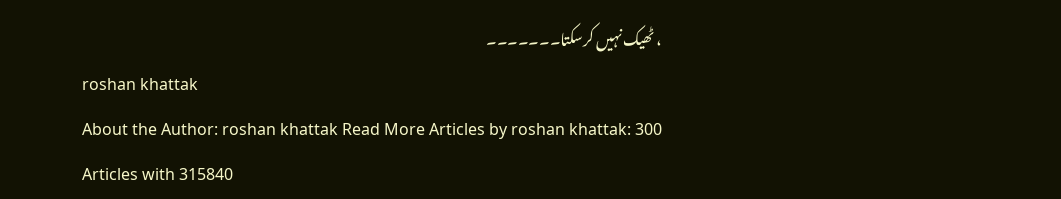، ٹھیک نہیں کرسکتا۔۔۔۔۔۔۔
roshan khattak
About the Author: roshan khattak Read More Articles by roshan khattak: 300 Articles with 315840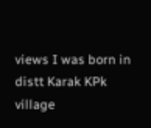views I was born in distt Karak KPk village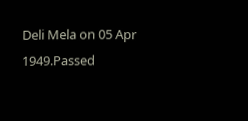Deli Mela on 05 Apr 1949.Passed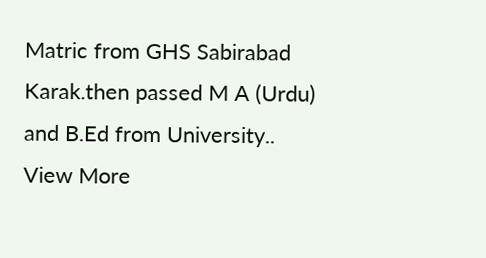Matric from GHS Sabirabad Karak.then passed M A (Urdu) and B.Ed from University.. View More